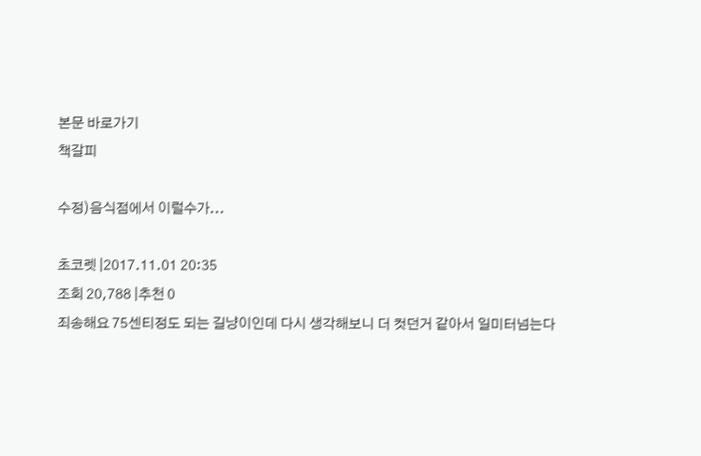본문 바로가기
책갈피

수정)음식점에서 이럴수가...

초코렛 |2017.11.01 20:35
조회 20,788 |추천 0
죄송해요 75센티정도 되는 길냥이인데 다시 생각해보니 더 컷던거 같아서 일미터넘는다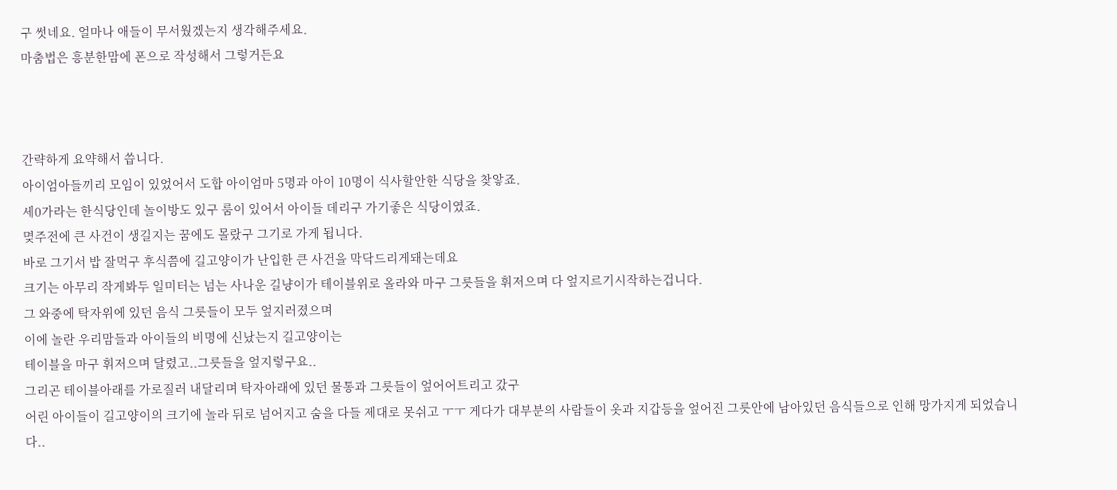구 썻네요. 얼마나 애들이 무서웠겠는지 생각해주세요.
마춤법은 흥분한맘에 폰으로 작성해서 그렇거든요



간략하게 요약해서 씁니다.
아이엄아들끼리 모임이 있었어서 도합 아이엄마 5명과 아이 10명이 식사할안한 식당을 찾앟죠.
세0가라는 한식당인데 놀이방도 있구 룸이 있어서 아이들 데리구 가기좋은 식당이였죠.
몆주전에 큰 사건이 생길지는 꿈에도 몰랐구 그기로 가게 됩니다.
바로 그기서 밥 잘먹구 후식쯤에 길고양이가 난입한 큰 사건을 막닥드리게돼는데요
크기는 아무리 작게봐두 일미터는 넘는 사나운 길냥이가 테이블위로 올라와 마구 그릇들을 휘저으며 다 엎지르기시작하는겁니다.
그 와중에 탁자위에 있던 음식 그릇들이 모두 엎지러졌으며
이에 놀란 우리맘들과 아이들의 비명에 신났는지 길고양이는
테이블을 마구 휘저으며 달렸고..그릇들을 엎지렇구요..
그리곤 테이블아래를 가로질러 내달리며 탁자아래에 있던 물통과 그릇들이 엎어어트리고 갔구
어린 아이들이 길고양이의 크기에 놀라 뒤로 넘어지고 숨을 다들 제대로 못쉬고 ㅜㅜ 게다가 대부분의 사람들이 옷과 지갑등을 엎어진 그릇안에 남아있던 음식들으로 인해 망가지게 되었습니다..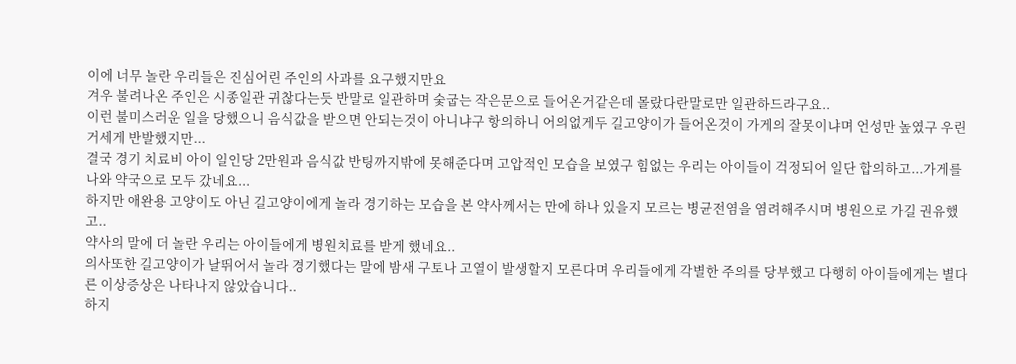이에 너무 놀란 우리들은 진심어린 주인의 사과를 요구했지만요
겨우 불려나온 주인은 시종일관 귀찮다는듯 반말로 일관하며 숯굽는 작은문으로 들어온거같은데 몰랐다란말로만 일관하드라구요..
이런 불미스러운 일을 당했으니 음식값을 받으면 안되는것이 아니냐구 항의하니 어의없게두 길고양이가 들어온것이 가게의 잘못이냐며 언성만 높였구 우린 거세게 반발했지만...
결국 경기 치료비 아이 일인당 2만원과 음식값 반팅까지밖에 못해준다며 고압적인 모습을 보였구 힘없는 우리는 아이들이 걱정되어 일단 합의하고...가게를 나와 약국으로 모두 갔네요...
하지만 애완용 고양이도 아닌 길고양이에게 놀라 경기하는 모습을 본 약사께서는 만에 하나 있을지 모르는 병균전염을 염려해주시며 병원으로 가길 권유했고..
약사의 말에 더 놀란 우리는 아이들에게 병원치료를 받게 했네요..
의사또한 길고양이가 날뛰어서 놀라 경기했다는 말에 밤새 구토나 고열이 발생할지 모른다며 우리들에게 각별한 주의를 당부했고 다행히 아이들에게는 별다른 이상증상은 나타나지 않았습니다..
하지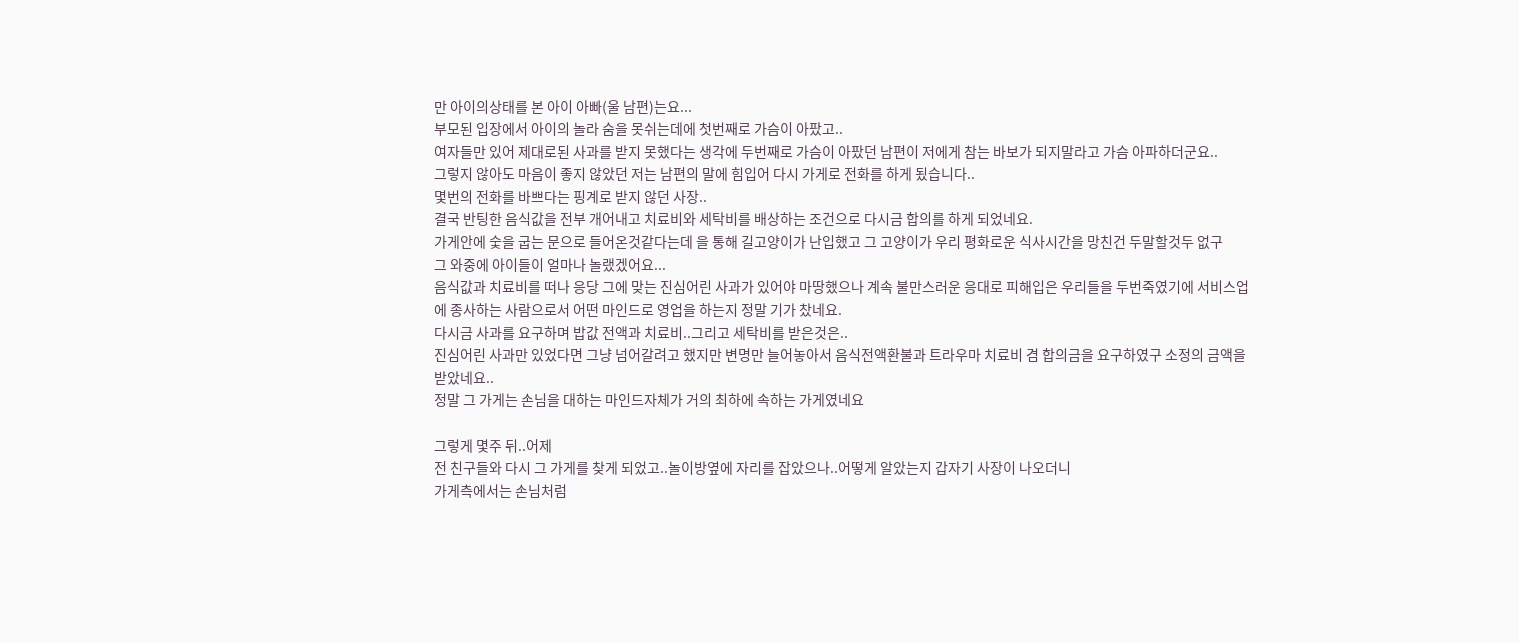만 아이의상태를 본 아이 아빠(울 남편)는요...
부모된 입장에서 아이의 놀라 숨을 못쉬는데에 첫번째로 가슴이 아팠고..
여자들만 있어 제대로된 사과를 받지 못했다는 생각에 두번째로 가슴이 아팠던 남편이 저에게 참는 바보가 되지말라고 가슴 아파하더군요..
그렇지 않아도 마음이 좋지 않았던 저는 남편의 말에 힘입어 다시 가게로 전화를 하게 됬습니다..
몇번의 전화를 바쁘다는 핑계로 받지 않던 사장..
결국 반팅한 음식값을 전부 개어내고 치료비와 세탁비를 배상하는 조건으로 다시금 합의를 하게 되었네요.
가게안에 숯을 굽는 문으로 들어온것같다는데 을 통해 길고양이가 난입했고 그 고양이가 우리 평화로운 식사시간을 망친건 두말할것두 없구
그 와중에 아이들이 얼마나 놀랬겠어요...
음식값과 치료비를 떠나 응당 그에 맞는 진심어린 사과가 있어야 마땅했으나 계속 불만스러운 응대로 피해입은 우리들을 두번죽였기에 서비스업에 종사하는 사람으로서 어떤 마인드로 영업을 하는지 정말 기가 찼네요.
다시금 사과를 요구하며 밥값 전액과 치료비..그리고 세탁비를 받은것은..
진심어린 사과만 있었다면 그냥 넘어갈려고 했지만 변명만 늘어놓아서 음식전액환불과 트라우마 치료비 겸 합의금을 요구하였구 소정의 금액을 받았네요..
정말 그 가게는 손님을 대하는 마인드자체가 거의 최하에 속하는 가게였네요

그렇게 몇주 뒤..어제
전 친구들와 다시 그 가게를 찾게 되었고..놀이방옆에 자리를 잡았으나..어떻게 알았는지 갑자기 사장이 나오더니
가게측에서는 손님처럼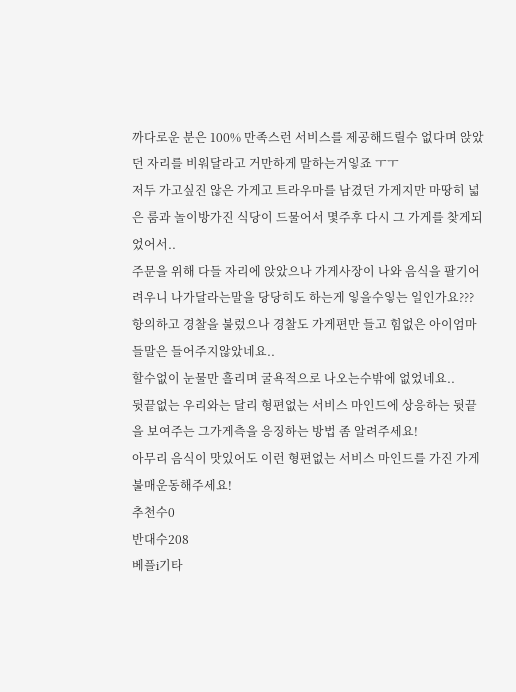까다로운 분은 100% 만족스런 서비스를 제공해드릴수 없다며 앉았던 자리를 비워달라고 거만하게 말하는거잏죠 ㅜㅜ
저두 가고싶진 않은 가게고 트라우마를 남겼던 가게지만 마땅히 넓은 룸과 놀이방가진 식당이 드물어서 몇주후 다시 그 가게를 찾게되었어서..
주문을 위해 다들 자리에 앉았으나 가게사장이 나와 음식을 팔기어려우니 나가달라는말을 당당히도 하는게 잏을수잏는 일인가요???
항의하고 경찰을 불렀으나 경찰도 가게편만 들고 힘없은 아이엄마들말은 들어주지않았네요..
할수없이 눈물만 흘리며 굴욕적으로 나오는수밖에 없었네요..
뒷끝없는 우리와는 달리 형편없는 서비스 마인드에 상응하는 뒷끝을 보여주는 그가게측을 응징하는 방법 좀 알려주세요!
아무리 음식이 맛있어도 이런 형편없는 서비스 마인드를 가진 가게 불매운동해주세요!
추천수0
반대수208
베플i기타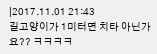|2017.11.01 21:43
길고양이가 1미터면 치타 아닌가요?? ㅋㅋㅋㅋ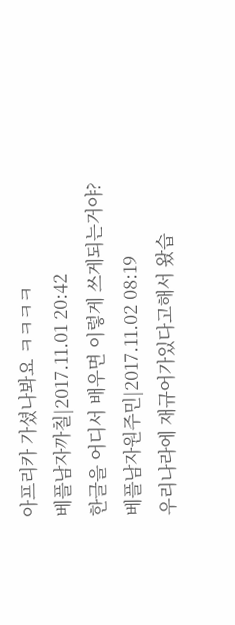아프리카 가셨나봐요 ㅋㅋㅋㅋ
베플남자까칠|2017.11.01 20:42
한글을 어디서 배우면 이렇게 쓰게되는거야?
베플남자원주민|2017.11.02 08:19
우리나라에 재규어가있다고해서 왔습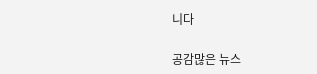니다

공감많은 뉴스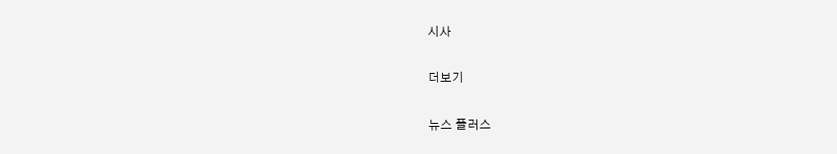시사

더보기

뉴스 플러스